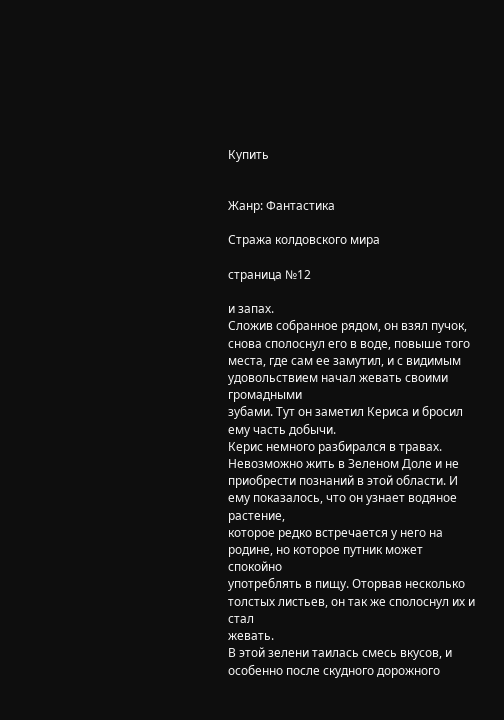Купить


Жанр: Фантастика

Стража колдовского мира

страница №12

и запах.
Сложив собранное рядом, он взял пучок, снова сполоснул его в воде, повыше того
места, где сам ее замутил, и с видимым удовольствием начал жевать своими громадными
зубами. Тут он заметил Кериса и бросил ему часть добычи.
Керис немного разбирался в травах. Невозможно жить в Зеленом Доле и не
приобрести познаний в этой области. И ему показалось, что он узнает водяное растение,
которое редко встречается у него на родине, но которое путник может спокойно
употреблять в пищу. Оторвав несколько толстых листьев, он так же сполоснул их и стал
жевать.
В этой зелени таилась смесь вкусов, и особенно после скудного дорожного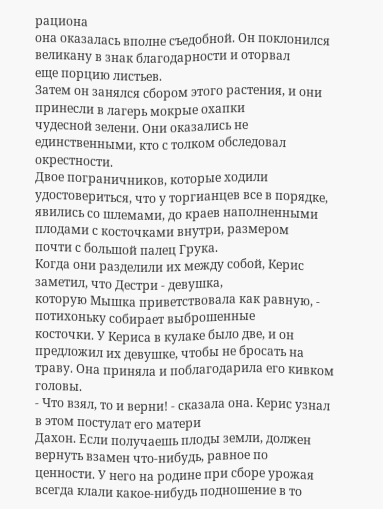рациона
она оказалась вполне съедобной. Он поклонился великану в знак благодарности и оторвал
еще порцию листьев.
Затем он занялся сбором этого растения, и они принесли в лагерь мокрые охапки
чудесной зелени. Они оказались не единственными, кто с толком обследовал окрестности.
Двое пограничников, которые ходили удостовериться, что у торгианцев все в порядке,
явились со шлемами, до краев наполненными плодами с косточками внутри, размером
почти с большой палец Грука.
Когда они разделили их между собой, Керис заметил, что Дестри - девушка,
которую Мышка приветствовала как равную, - потихоньку собирает выброшенные
косточки. У Кериса в кулаке было две, и он предложил их девушке, чтобы не бросать на
траву. Она приняла и поблагодарила его кивком головы.
- Что взял, то и верни! - сказала она. Керис узнал в этом постулат его матери
Дахон. Если получаешь плоды земли, должен вернуть взамен что-нибудь, равное по
ценности. У него на родине при сборе урожая всегда клали какое-нибудь подношение в то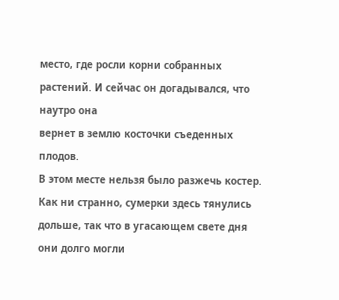место, где росли корни собранных растений. И сейчас он догадывался, что наутро она
вернет в землю косточки съеденных плодов.
В этом месте нельзя было разжечь костер. Как ни странно, сумерки здесь тянулись
дольше, так что в угасающем свете дня они долго могли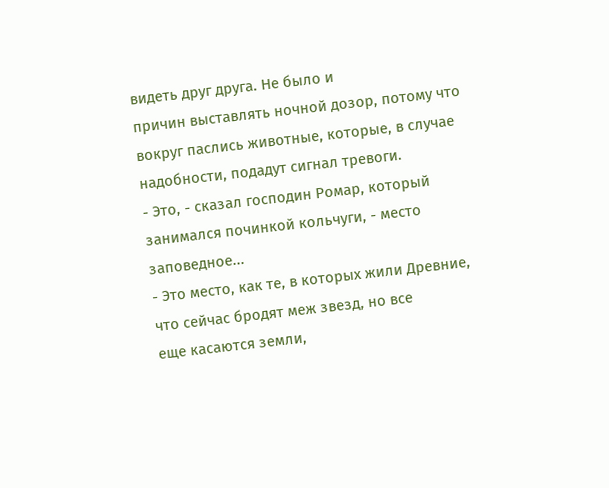видеть друг друга. Не было и
причин выставлять ночной дозор, потому что вокруг паслись животные, которые, в случае
надобности, подадут сигнал тревоги.
- Это, - сказал господин Ромар, который занимался починкой кольчуги, - место
заповедное...
- Это место, как те, в которых жили Древние, что сейчас бродят меж звезд, но все
еще касаются земли,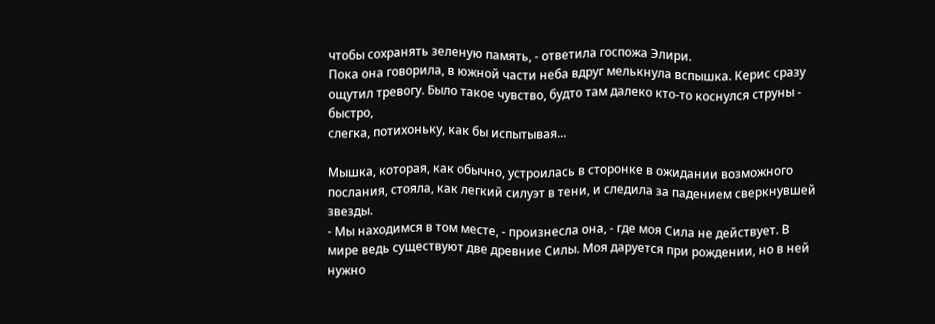чтобы сохранять зеленую память, - ответила госпожа Элири.
Пока она говорила, в южной части неба вдруг мелькнула вспышка. Керис сразу
ощутил тревогу. Было такое чувство, будто там далеко кто-то коснулся струны - быстро,
слегка, потихоньку, как бы испытывая...

Мышка, которая, как обычно, устроилась в сторонке в ожидании возможного
послания, стояла, как легкий силуэт в тени, и следила за падением сверкнувшей звезды.
- Мы находимся в том месте, - произнесла она, - где моя Сила не действует. В
мире ведь существуют две древние Силы. Моя даруется при рождении, но в ней нужно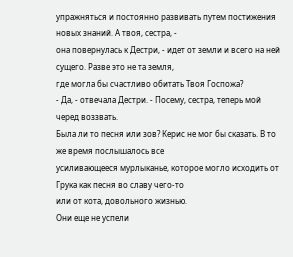упражняться и постоянно развивать путем постижения новых знаний. А твоя, сестра, -
она повернулась к Дестри, - идет от земли и всего на ней сущего. Разве это не та земля,
где могла бы счастливо обитать Твоя Госпожа?
- Да, - отвечала Дестри. - Посему, сестра, теперь мой черед воззвать.
Была ли то песня или зов? Керис не мог бы сказать. В то же время послышалось все
усиливающееся мурлыканье, которое могло исходить от Грука как песня во славу чего-то
или от кота, довольного жизнью.
Они еще не успели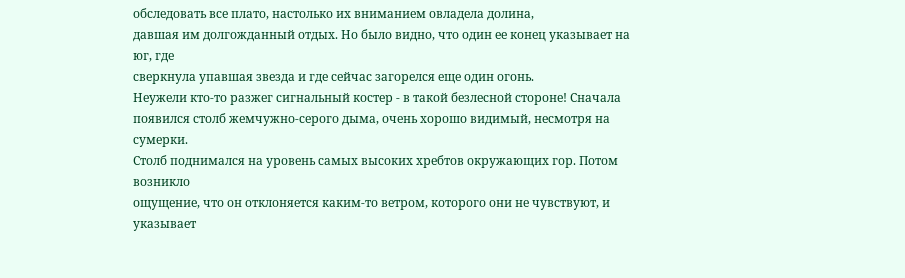обследовать все плато, настолько их вниманием овладела долина,
давшая им долгожданный отдых. Но было видно, что один ее конец указывает на юг, где
сверкнула упавшая звезда и где сейчас загорелся еще один огонь.
Неужели кто-то разжег сигнальный костер - в такой безлесной стороне! Сначала
появился столб жемчужно-серого дыма, очень хорошо видимый, несмотря на сумерки.
Столб поднимался на уровень самых высоких хребтов окружающих гор. Потом возникло
ощущение, что он отклоняется каким-то ветром, которого они не чувствуют, и указывает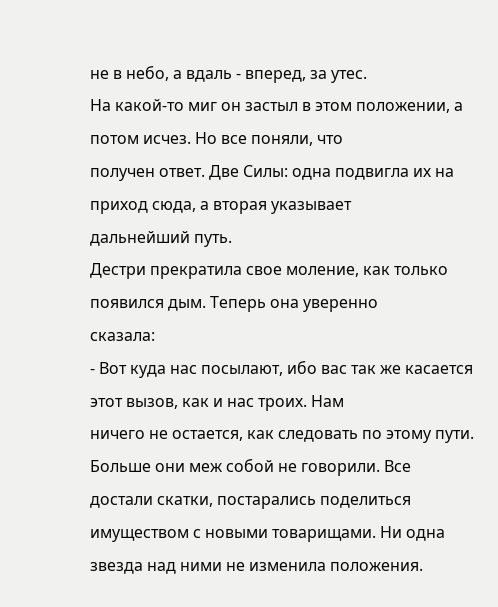не в небо, а вдаль - вперед, за утес.
На какой-то миг он застыл в этом положении, а потом исчез. Но все поняли, что
получен ответ. Две Силы: одна подвигла их на приход сюда, а вторая указывает
дальнейший путь.
Дестри прекратила свое моление, как только появился дым. Теперь она уверенно
сказала:
- Вот куда нас посылают, ибо вас так же касается этот вызов, как и нас троих. Нам
ничего не остается, как следовать по этому пути.
Больше они меж собой не говорили. Все достали скатки, постарались поделиться
имуществом с новыми товарищами. Ни одна звезда над ними не изменила положения.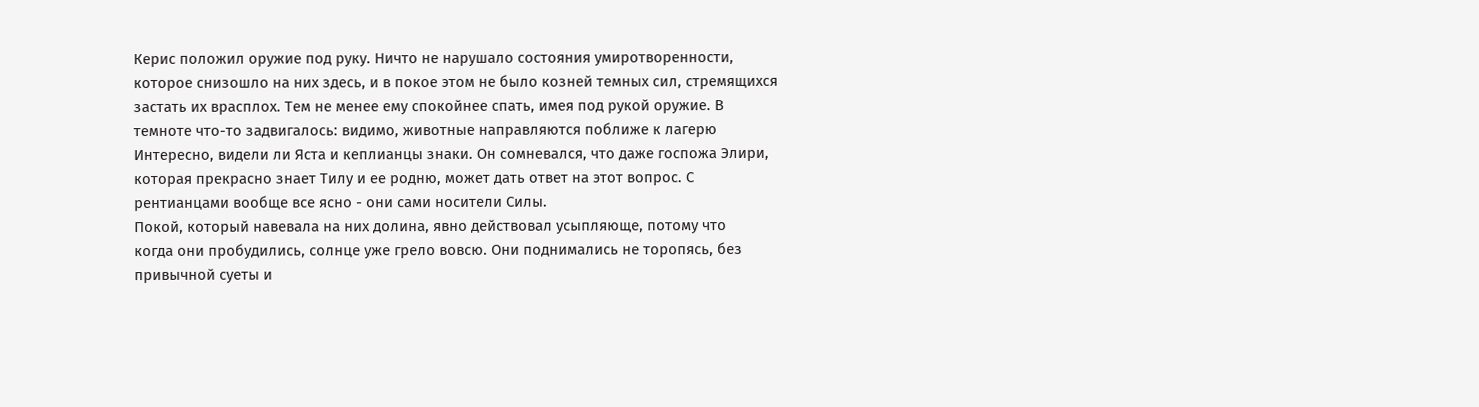Керис положил оружие под руку. Ничто не нарушало состояния умиротворенности,
которое снизошло на них здесь, и в покое этом не было козней темных сил, стремящихся
застать их врасплох. Тем не менее ему спокойнее спать, имея под рукой оружие. В
темноте что-то задвигалось: видимо, животные направляются поближе к лагерю
Интересно, видели ли Яста и кеплианцы знаки. Он сомневался, что даже госпожа Элири,
которая прекрасно знает Тилу и ее родню, может дать ответ на этот вопрос. С
рентианцами вообще все ясно - они сами носители Силы.
Покой, который навевала на них долина, явно действовал усыпляюще, потому что
когда они пробудились, солнце уже грело вовсю. Они поднимались не торопясь, без
привычной суеты и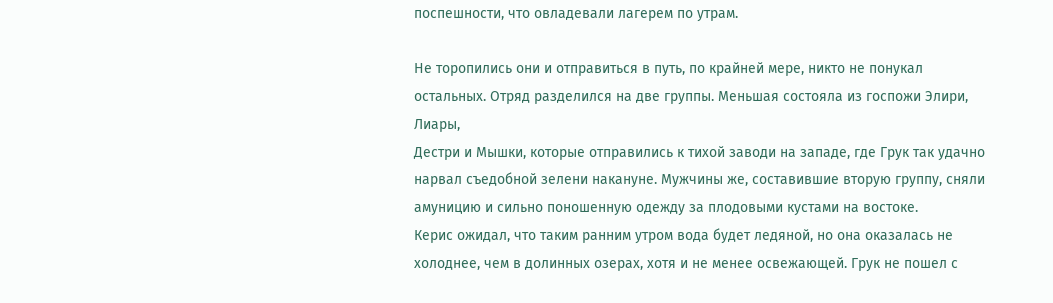поспешности, что овладевали лагерем по утрам.

Не торопились они и отправиться в путь, по крайней мере, никто не понукал
остальных. Отряд разделился на две группы. Меньшая состояла из госпожи Элири, Лиары,
Дестри и Мышки, которые отправились к тихой заводи на западе, где Грук так удачно
нарвал съедобной зелени накануне. Мужчины же, составившие вторую группу, сняли
амуницию и сильно поношенную одежду за плодовыми кустами на востоке.
Керис ожидал, что таким ранним утром вода будет ледяной, но она оказалась не
холоднее, чем в долинных озерах, хотя и не менее освежающей. Грук не пошел с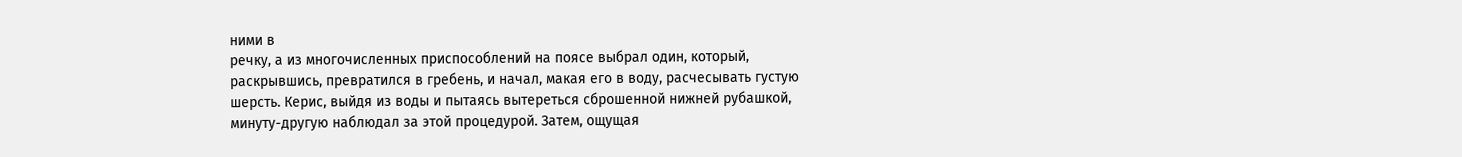ними в
речку, а из многочисленных приспособлений на поясе выбрал один, который,
раскрывшись, превратился в гребень, и начал, макая его в воду, расчесывать густую
шерсть. Керис, выйдя из воды и пытаясь вытереться сброшенной нижней рубашкой,
минуту-другую наблюдал за этой процедурой. Затем, ощущая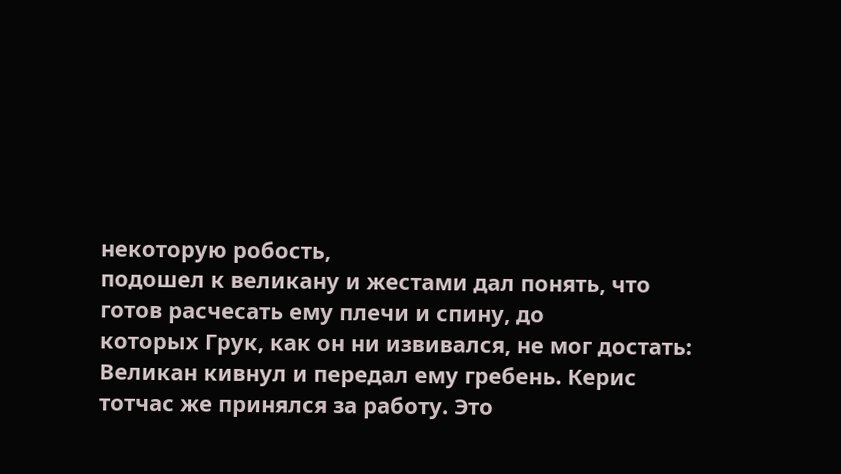некоторую робость,
подошел к великану и жестами дал понять, что готов расчесать ему плечи и спину, до
которых Грук, как он ни извивался, не мог достать:
Великан кивнул и передал ему гребень. Керис тотчас же принялся за работу. Это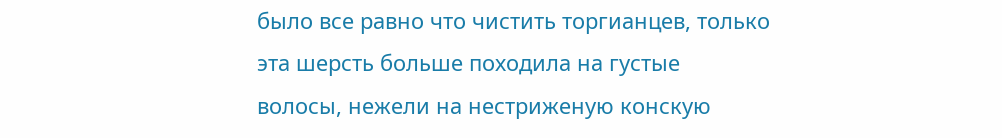было все равно что чистить торгианцев, только эта шерсть больше походила на густые
волосы, нежели на нестриженую конскую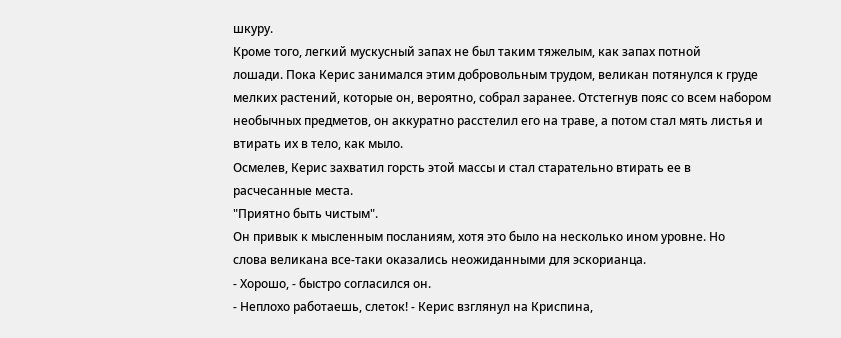шкуру.
Кроме того, легкий мускусный запах не был таким тяжелым, как запах потной
лошади. Пока Керис занимался этим добровольным трудом, великан потянулся к груде
мелких растений, которые он, вероятно, собрал заранее. Отстегнув пояс со всем набором
необычных предметов, он аккуратно расстелил его на траве, а потом стал мять листья и
втирать их в тело, как мыло.
Осмелев, Керис захватил горсть этой массы и стал старательно втирать ее в
расчесанные места.
"Приятно быть чистым".
Он привык к мысленным посланиям, хотя это было на несколько ином уровне. Но
слова великана все-таки оказались неожиданными для эскорианца.
- Хорошо, - быстро согласился он.
- Неплохо работаешь, слеток! - Керис взглянул на Криспина,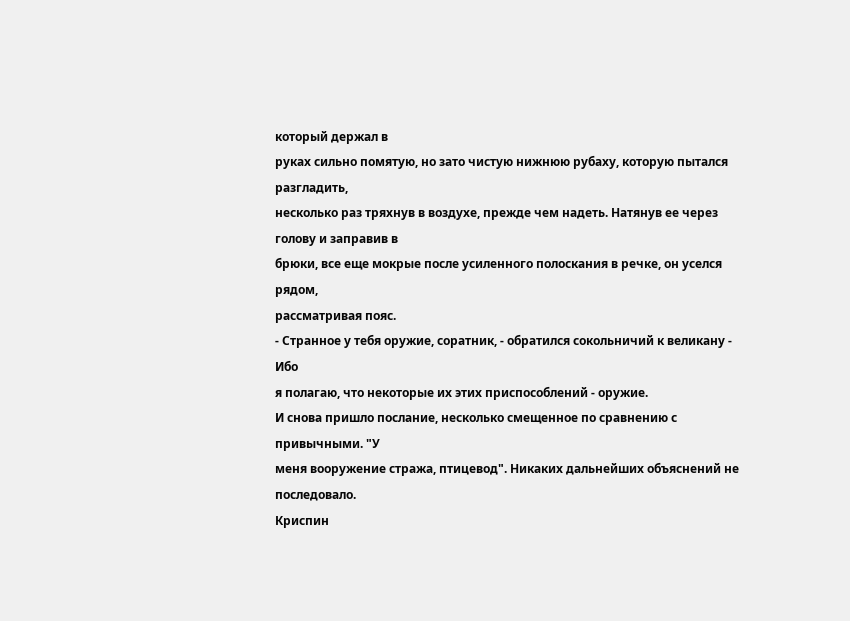который держал в
руках сильно помятую, но зато чистую нижнюю рубаху, которую пытался разгладить,
несколько раз тряхнув в воздухе, прежде чем надеть. Натянув ее через голову и заправив в
брюки, все еще мокрые после усиленного полоскания в речке, он уселся рядом,
рассматривая пояс.
- Странное у тебя оружие, соратник, - обратился сокольничий к великану - Ибо
я полагаю, что некоторые их этих приспособлений - оружие.
И снова пришло послание, несколько смещенное по сравнению с привычными. "У
меня вооружение стража, птицевод". Никаких дальнейших объяснений не последовало.
Криспин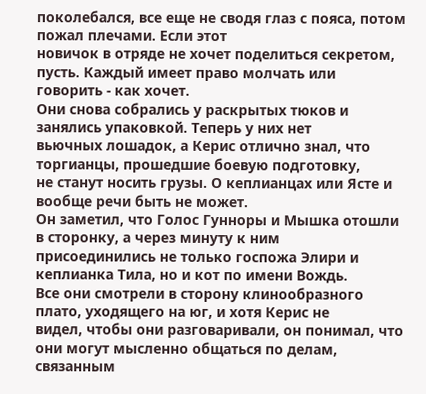поколебался, все еще не сводя глаз с пояса, потом пожал плечами. Если этот
новичок в отряде не хочет поделиться секретом, пусть. Каждый имеет право молчать или
говорить - как хочет.
Они снова собрались у раскрытых тюков и занялись упаковкой. Теперь у них нет
вьючных лошадок, а Керис отлично знал, что торгианцы, прошедшие боевую подготовку,
не станут носить грузы. О кеплианцах или Ясте и вообще речи быть не может.
Он заметил, что Голос Гунноры и Мышка отошли в сторонку, а через минуту к ним
присоединились не только госпожа Элири и кеплианка Тила, но и кот по имени Вождь.
Все они смотрели в сторону клинообразного плато, уходящего на юг, и хотя Керис не
видел, чтобы они разговаривали, он понимал, что они могут мысленно общаться по делам,
связанным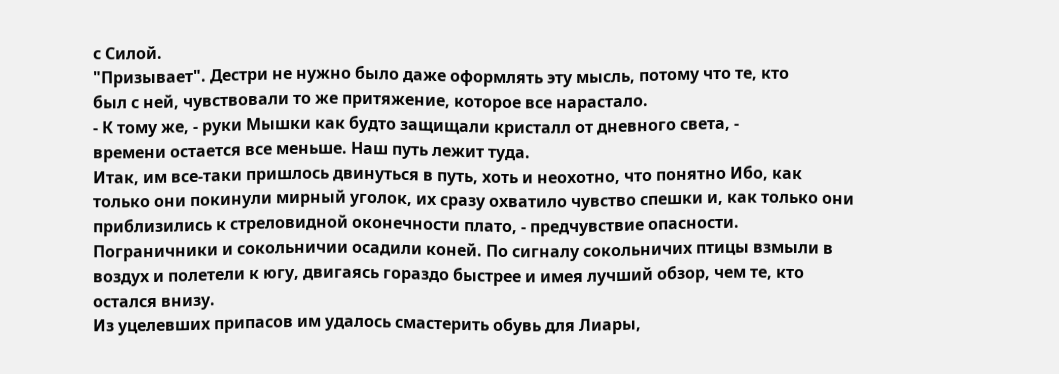с Силой.
"Призывает". Дестри не нужно было даже оформлять эту мысль, потому что те, кто
был с ней, чувствовали то же притяжение, которое все нарастало.
- К тому же, - руки Мышки как будто защищали кристалл от дневного света, -
времени остается все меньше. Наш путь лежит туда.
Итак, им все-таки пришлось двинуться в путь, хоть и неохотно, что понятно Ибо, как
только они покинули мирный уголок, их сразу охватило чувство спешки и, как только они
приблизились к стреловидной оконечности плато, - предчувствие опасности.
Пограничники и сокольничии осадили коней. По сигналу сокольничих птицы взмыли в
воздух и полетели к югу, двигаясь гораздо быстрее и имея лучший обзор, чем те, кто
остался внизу.
Из уцелевших припасов им удалось смастерить обувь для Лиары,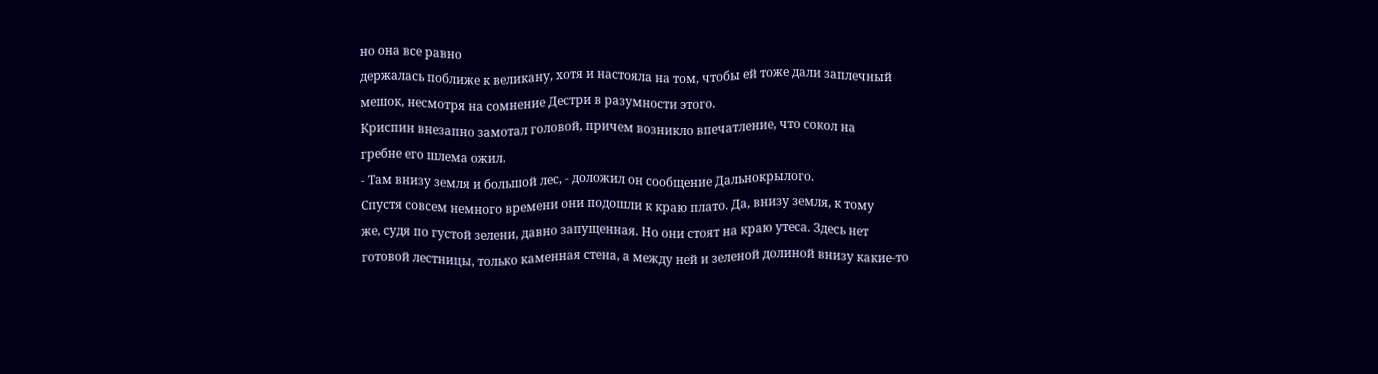но она все равно
держалась поближе к великану, хотя и настояла на том, чтобы ей тоже дали заплечный
мешок, несмотря на сомнение Дестри в разумности этого.
Криспин внезапно замотал головой, причем возникло впечатление, что сокол на
гребне его шлема ожил.
- Там внизу земля и большой лес, - доложил он сообщение Дальнокрылого.
Спустя совсем немного времени они подошли к краю плато. Да, внизу земля, к тому
же, судя по густой зелени, давно запущенная. Но они стоят на краю утеса. Здесь нет
готовой лестницы, только каменная стена, а между ней и зеленой долиной внизу какие-то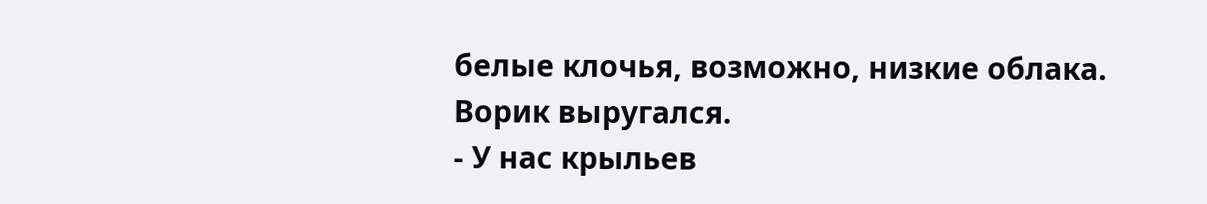белые клочья, возможно, низкие облака.
Ворик выругался.
- У нас крыльев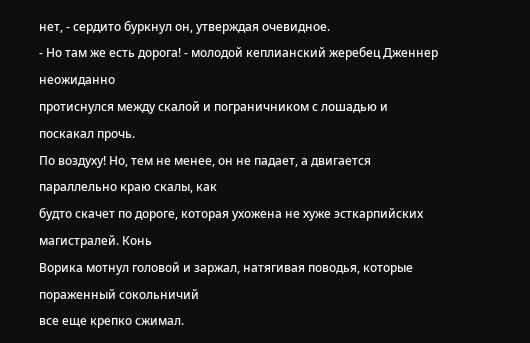нет, - сердито буркнул он, утверждая очевидное.
- Но там же есть дорога! - молодой кеплианский жеребец Дженнер неожиданно
протиснулся между скалой и пограничником с лошадью и поскакал прочь.
По воздуху! Но, тем не менее, он не падает, а двигается параллельно краю скалы, как
будто скачет по дороге, которая ухожена не хуже эсткарпийских магистралей. Конь
Ворика мотнул головой и заржал, натягивая поводья, которые пораженный сокольничий
все еще крепко сжимал.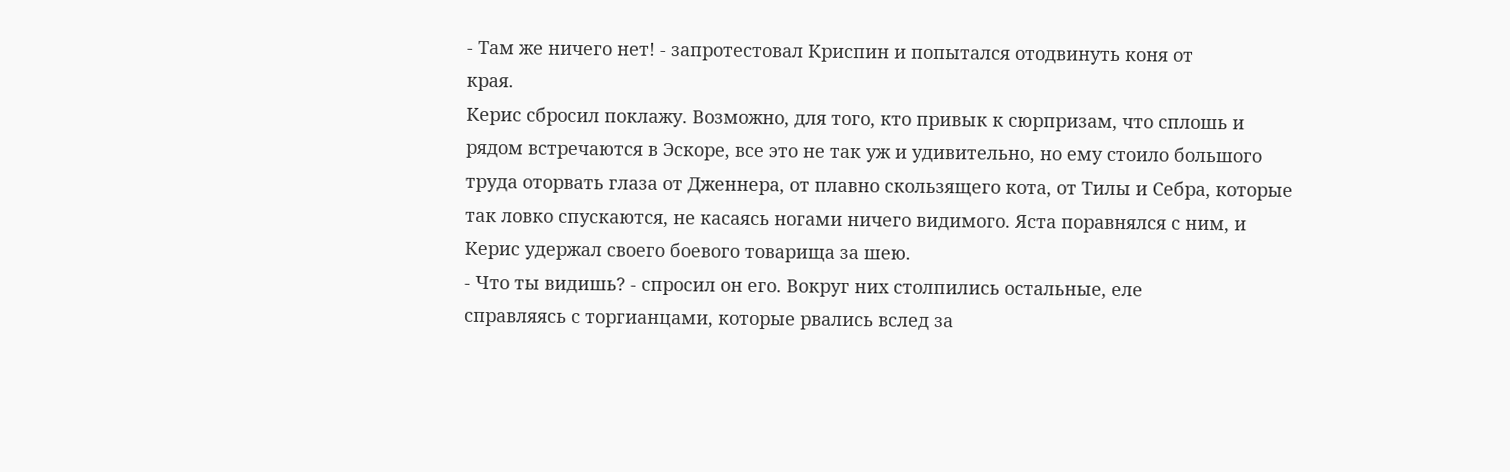- Там же ничего нет! - запротестовал Криспин и попытался отодвинуть коня от
края.
Керис сбросил поклажу. Возможно, для того, кто привык к сюрпризам, что сплошь и
рядом встречаются в Эскоре, все это не так уж и удивительно, но ему стоило большого
труда оторвать глаза от Дженнера, от плавно скользящего кота, от Тилы и Себра, которые
так ловко спускаются, не касаясь ногами ничего видимого. Яста поравнялся с ним, и
Керис удержал своего боевого товарища за шею.
- Что ты видишь? - спросил он его. Вокруг них столпились остальные, еле
справляясь с торгианцами, которые рвались вслед за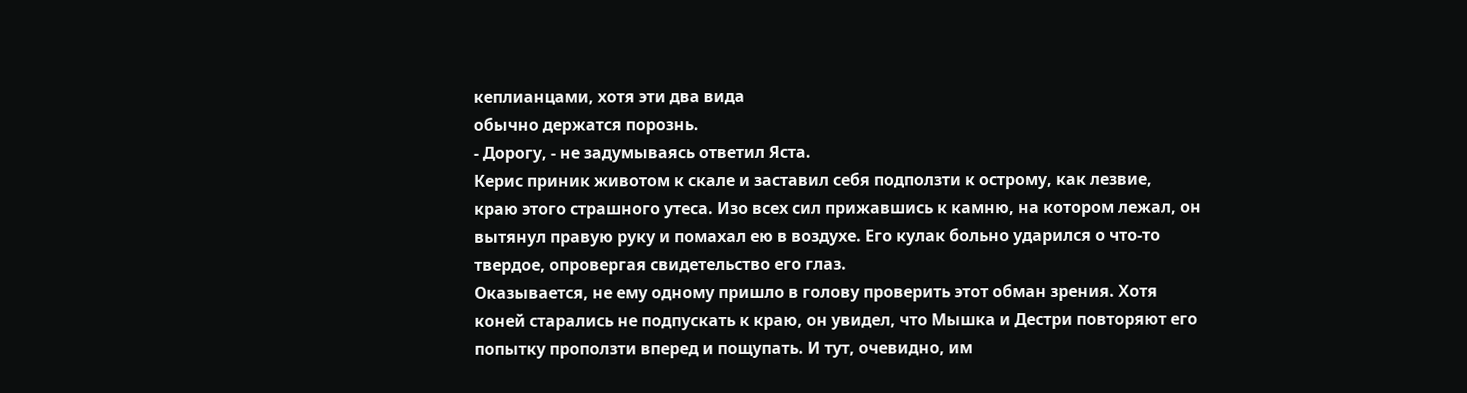кеплианцами, хотя эти два вида
обычно держатся порознь.
- Дорогу, - не задумываясь ответил Яста.
Керис приник животом к скале и заставил себя подползти к острому, как лезвие,
краю этого страшного утеса. Изо всех сил прижавшись к камню, на котором лежал, он
вытянул правую руку и помахал ею в воздухе. Его кулак больно ударился о что-то
твердое, опровергая свидетельство его глаз.
Оказывается, не ему одному пришло в голову проверить этот обман зрения. Хотя
коней старались не подпускать к краю, он увидел, что Мышка и Дестри повторяют его
попытку проползти вперед и пощупать. И тут, очевидно, им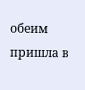обеим пришла в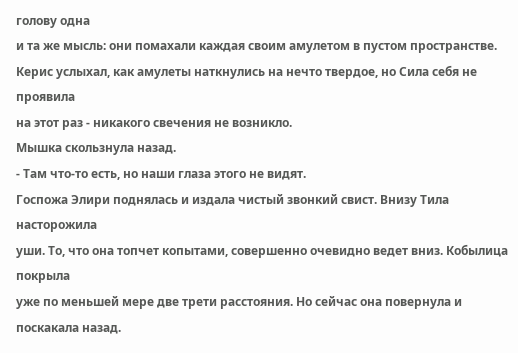голову одна
и та же мысль: они помахали каждая своим амулетом в пустом пространстве.
Керис услыхал, как амулеты наткнулись на нечто твердое, но Сила себя не проявила
на этот раз - никакого свечения не возникло.
Мышка скользнула назад.
- Там что-то есть, но наши глаза этого не видят.
Госпожа Элири поднялась и издала чистый звонкий свист. Внизу Тила насторожила
уши. То, что она топчет копытами, совершенно очевидно ведет вниз. Кобылица покрыла
уже по меньшей мере две трети расстояния. Но сейчас она повернула и поскакала назад.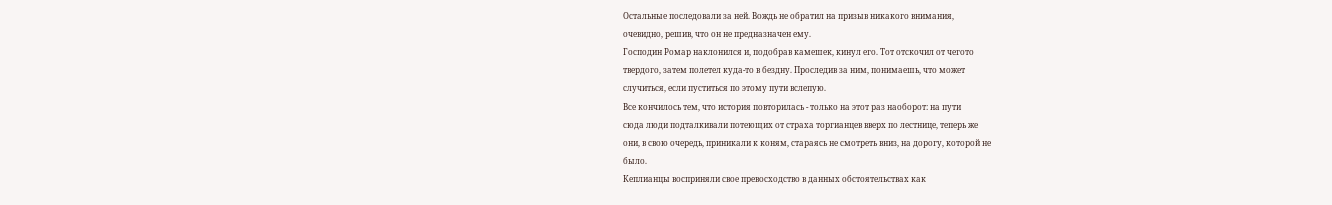Остальные последовали за ней. Вождь не обратил на призыв никакого внимания,
очевидно, решив, что он не предназначен ему.
Господин Ромар наклонился и, подобрав камешек, кинул его. Тот отскочил от чегото
твердого, затем полетел куда-то в бездну. Проследив за ним, понимаешь, что может
случиться, если пуститься по этому пути вслепую.
Все кончилось тем, что история повторилась - только на этот раз наоборот: на пути
сюда люди подталкивали потеющих от страха торгианцев вверх по лестнице, теперь же
они, в свою очередь, приникали к коням, стараясь не смотреть вниз, на дорогу, которой не
было.
Кеплианцы восприняли свое превосходство в данных обстоятельствах как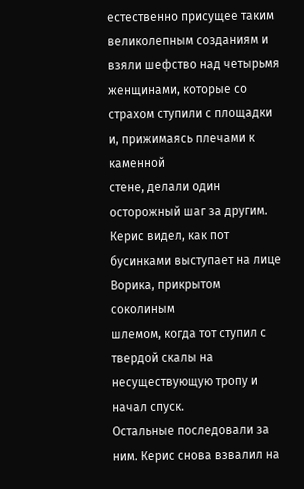естественно присущее таким великолепным созданиям и взяли шефство над четырьмя
женщинами, которые со страхом ступили с площадки и, прижимаясь плечами к каменной
стене, делали один осторожный шаг за другим.
Керис видел, как пот бусинками выступает на лице Ворика, прикрытом соколиным
шлемом, когда тот ступил с твердой скалы на несуществующую тропу и начал спуск.
Остальные последовали за ним. Керис снова взвалил на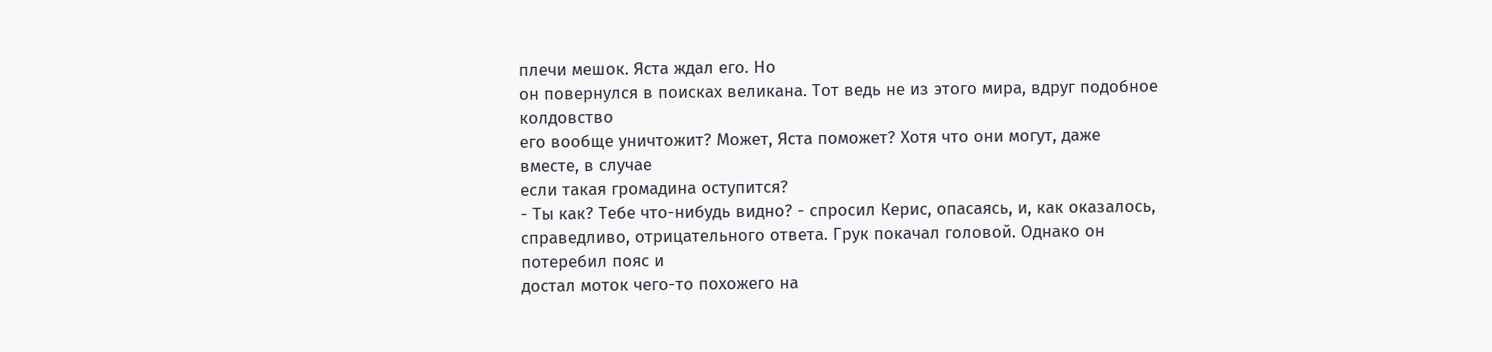плечи мешок. Яста ждал его. Но
он повернулся в поисках великана. Тот ведь не из этого мира, вдруг подобное колдовство
его вообще уничтожит? Может, Яста поможет? Хотя что они могут, даже вместе, в случае
если такая громадина оступится?
- Ты как? Тебе что-нибудь видно? - спросил Керис, опасаясь, и, как оказалось,
справедливо, отрицательного ответа. Грук покачал головой. Однако он потеребил пояс и
достал моток чего-то похожего на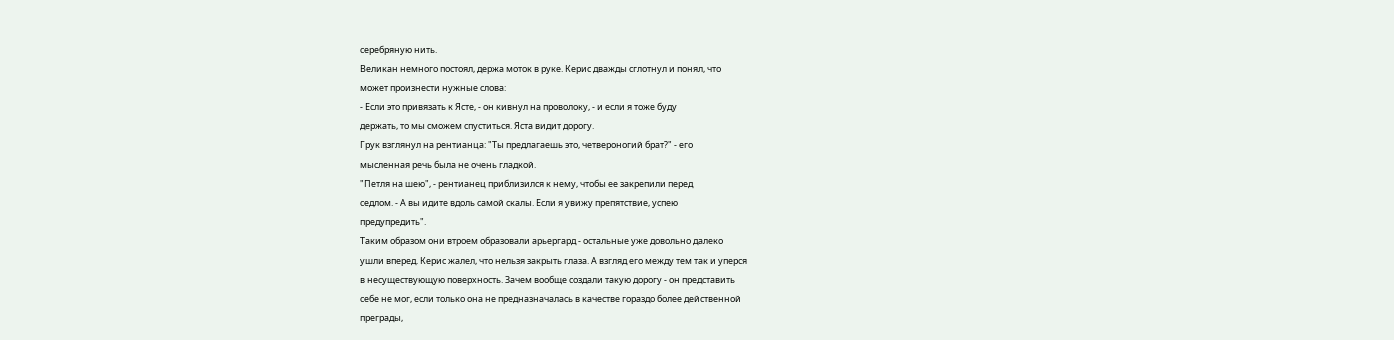серебряную нить.
Великан немного постоял, держа моток в руке. Керис дважды сглотнул и понял, что
может произнести нужные слова:
- Если это привязать к Ясте, - он кивнул на проволоку, - и если я тоже буду
держать, то мы сможем спуститься. Яста видит дорогу.
Грук взглянул на рентианца: "Ты предлагаешь это, четвероногий брат?" - его
мысленная речь была не очень гладкой.
"Петля на шею", - рентианец приблизился к нему, чтобы ее закрепили перед
седлом. - А вы идите вдоль самой скалы. Если я увижу препятствие, успею
предупредить".
Таким образом они втроем образовали арьергард - остальные уже довольно далеко
ушли вперед. Керис жалел, что нельзя закрыть глаза. А взгляд его между тем так и уперся
в несуществующую поверхность. Зачем вообще создали такую дорогу - он представить
себе не мог, если только она не предназначалась в качестве гораздо более действенной
преграды,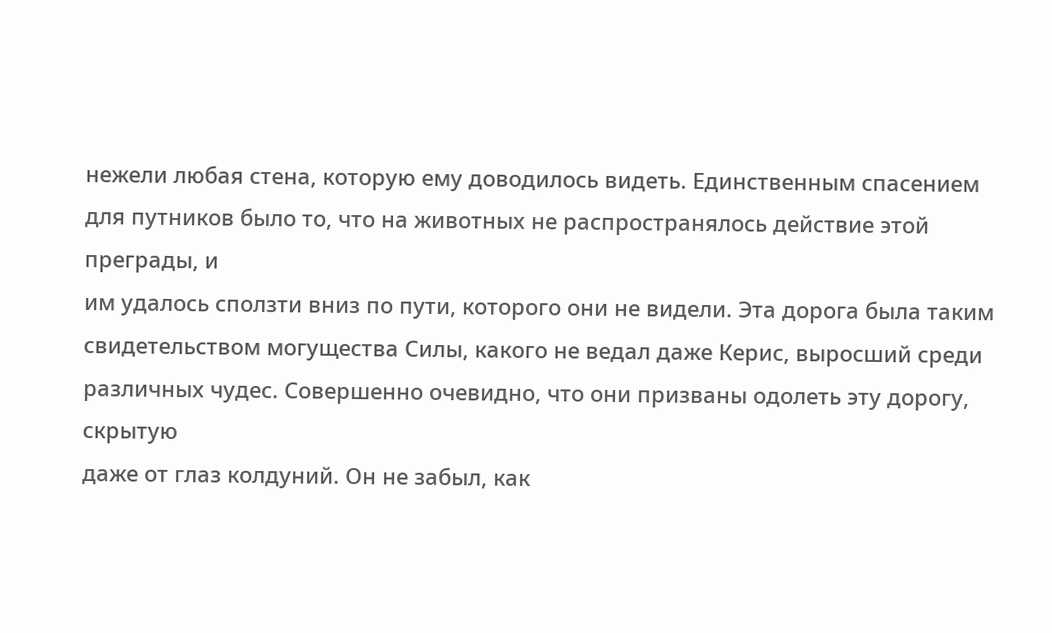нежели любая стена, которую ему доводилось видеть. Единственным спасением
для путников было то, что на животных не распространялось действие этой преграды, и
им удалось сползти вниз по пути, которого они не видели. Эта дорога была таким
свидетельством могущества Силы, какого не ведал даже Керис, выросший среди
различных чудес. Совершенно очевидно, что они призваны одолеть эту дорогу, скрытую
даже от глаз колдуний. Он не забыл, как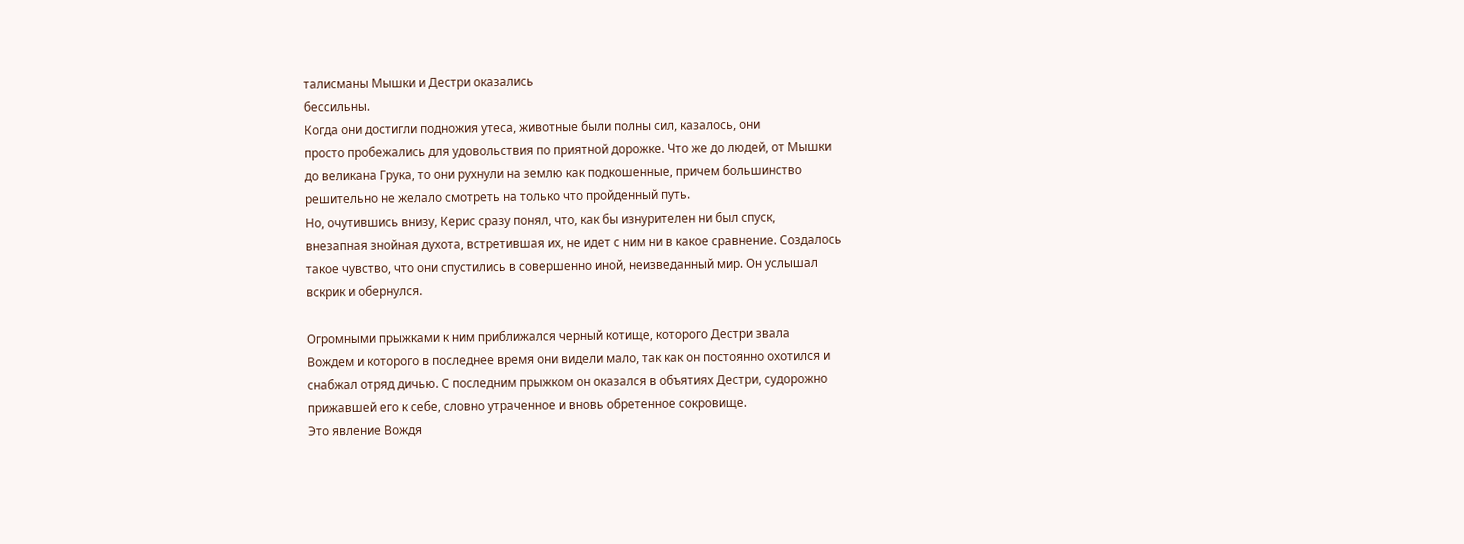талисманы Мышки и Дестри оказались
бессильны.
Когда они достигли подножия утеса, животные были полны сил, казалось, они
просто пробежались для удовольствия по приятной дорожке. Что же до людей, от Мышки
до великана Грука, то они рухнули на землю как подкошенные, причем большинство
решительно не желало смотреть на только что пройденный путь.
Но, очутившись внизу, Керис сразу понял, что, как бы изнурителен ни был спуск,
внезапная знойная духота, встретившая их, не идет с ним ни в какое сравнение. Создалось
такое чувство, что они спустились в совершенно иной, неизведанный мир. Он услышал
вскрик и обернулся.

Огромными прыжками к ним приближался черный котище, которого Дестри звала
Вождем и которого в последнее время они видели мало, так как он постоянно охотился и
снабжал отряд дичью. С последним прыжком он оказался в объятиях Дестри, судорожно
прижавшей его к себе, словно утраченное и вновь обретенное сокровище.
Это явление Вождя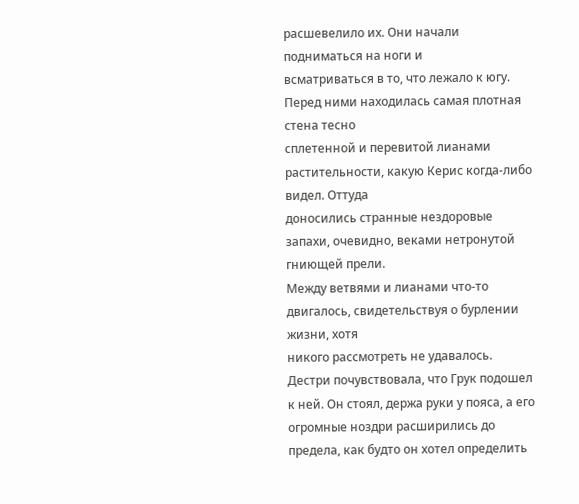расшевелило их. Они начали подниматься на ноги и
всматриваться в то, что лежало к югу. Перед ними находилась самая плотная стена тесно
сплетенной и перевитой лианами растительности, какую Керис когда-либо видел. Оттуда
доносились странные нездоровые запахи, очевидно, веками нетронутой гниющей прели.
Между ветвями и лианами что-то двигалось, свидетельствуя о бурлении жизни, хотя
никого рассмотреть не удавалось.
Дестри почувствовала, что Грук подошел к ней. Он стоял, держа руки у пояса, а его
огромные ноздри расширились до предела, как будто он хотел определить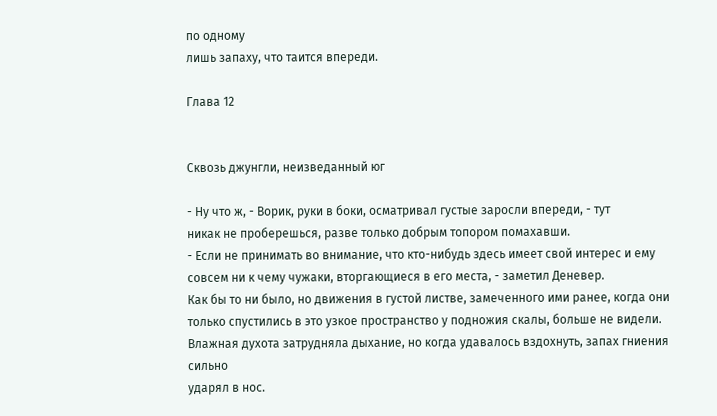по одному
лишь запаху, что таится впереди.

Глава 12


Сквозь джунгли, неизведанный юг

- Ну что ж, - Ворик, руки в боки, осматривал густые заросли впереди, - тут
никак не проберешься, разве только добрым топором помахавши.
- Если не принимать во внимание, что кто-нибудь здесь имеет свой интерес и ему
совсем ни к чему чужаки, вторгающиеся в его места, - заметил Деневер.
Как бы то ни было, но движения в густой листве, замеченного ими ранее, когда они
только спустились в это узкое пространство у подножия скалы, больше не видели.
Влажная духота затрудняла дыхание, но когда удавалось вздохнуть, запах гниения сильно
ударял в нос.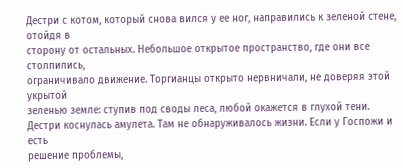Дестри с котом, который снова вился у ее ног, направились к зеленой стене, отойдя в
сторону от остальных. Небольшое открытое пространство, где они все столпились,
ограничивало движение. Торгианцы открыто нервничали, не доверяя этой укрытой
зеленью земле: ступив под своды леса, любой окажется в глухой тени.
Дестри коснулась амулета. Там не обнаруживалось жизни. Если у Госпожи и есть
решение проблемы,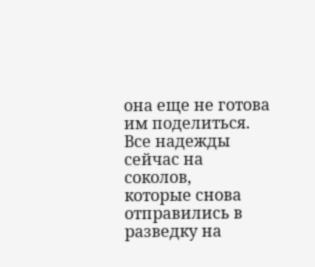она еще не готова им поделиться. Все надежды сейчас на соколов,
которые снова отправились в разведку на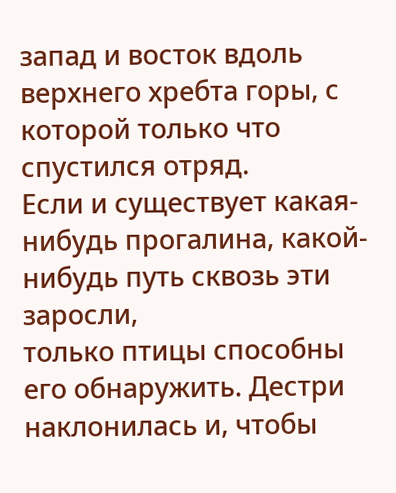запад и восток вдоль верхнего хребта горы, с
которой только что спустился отряд.
Если и существует какая-нибудь прогалина, какой-нибудь путь сквозь эти заросли,
только птицы способны его обнаружить. Дестри наклонилась и, чтобы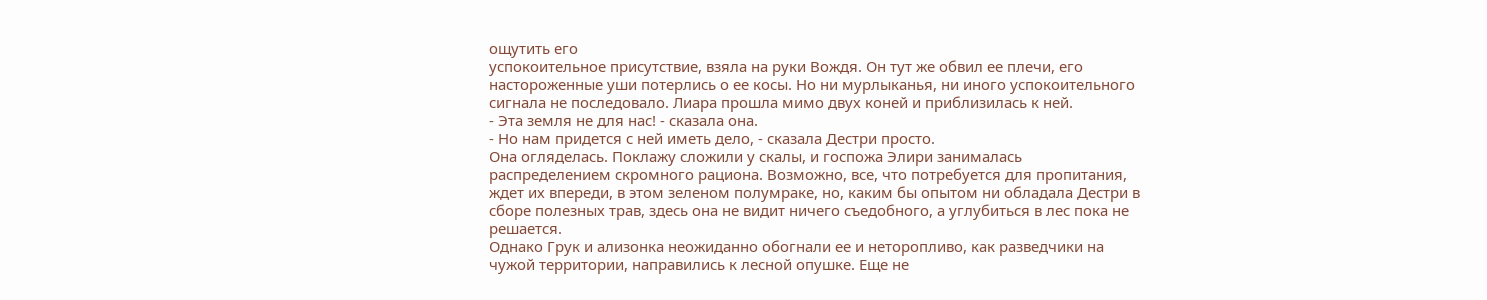ощутить его
успокоительное присутствие, взяла на руки Вождя. Он тут же обвил ее плечи, его
настороженные уши потерлись о ее косы. Но ни мурлыканья, ни иного успокоительного
сигнала не последовало. Лиара прошла мимо двух коней и приблизилась к ней.
- Эта земля не для нас! - сказала она.
- Но нам придется с ней иметь дело, - сказала Дестри просто.
Она огляделась. Поклажу сложили у скалы, и госпожа Элири занималась
распределением скромного рациона. Возможно, все, что потребуется для пропитания,
ждет их впереди, в этом зеленом полумраке, но, каким бы опытом ни обладала Дестри в
сборе полезных трав, здесь она не видит ничего съедобного, а углубиться в лес пока не
решается.
Однако Грук и ализонка неожиданно обогнали ее и неторопливо, как разведчики на
чужой территории, направились к лесной опушке. Еще не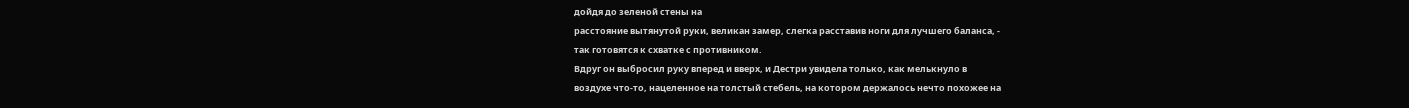дойдя до зеленой стены на
расстояние вытянутой руки, великан замер, слегка расставив ноги для лучшего баланса, -
так готовятся к схватке с противником.
Вдруг он выбросил руку вперед и вверх, и Дестри увидела только, как мелькнуло в
воздухе что-то, нацеленное на толстый стебель, на котором держалось нечто похожее на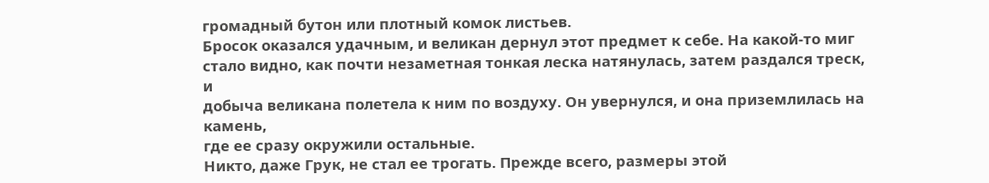громадный бутон или плотный комок листьев.
Бросок оказался удачным, и великан дернул этот предмет к себе. На какой-то миг
стало видно, как почти незаметная тонкая леска натянулась, затем раздался треск, и
добыча великана полетела к ним по воздуху. Он увернулся, и она приземлилась на камень,
где ее сразу окружили остальные.
Никто, даже Грук, не стал ее трогать. Прежде всего, размеры этой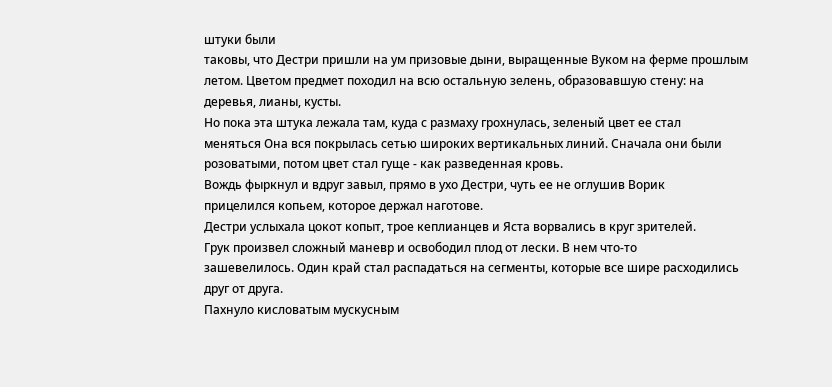штуки были
таковы, что Дестри пришли на ум призовые дыни, выращенные Вуком на ферме прошлым
летом. Цветом предмет походил на всю остальную зелень, образовавшую стену: на
деревья, лианы, кусты.
Но пока эта штука лежала там, куда с размаху грохнулась, зеленый цвет ее стал
меняться Она вся покрылась сетью широких вертикальных линий. Сначала они были
розоватыми, потом цвет стал гуще - как разведенная кровь.
Вождь фыркнул и вдруг завыл, прямо в ухо Дестри, чуть ее не оглушив Ворик
прицелился копьем, которое держал наготове.
Дестри услыхала цокот копыт, трое кеплианцев и Яста ворвались в круг зрителей.
Грук произвел сложный маневр и освободил плод от лески. В нем что-то
зашевелилось. Один край стал распадаться на сегменты, которые все шире расходились
друг от друга.
Пахнуло кисловатым мускусным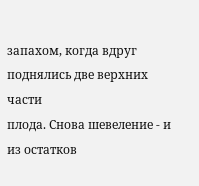запахом, когда вдруг поднялись две верхних части
плода. Снова шевеление - и из остатков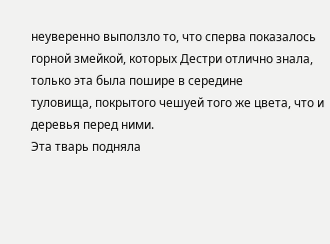неуверенно выползло то, что сперва показалось
горной змейкой, которых Дестри отлично знала, только эта была пошире в середине
туловища, покрытого чешуей того же цвета, что и деревья перед ними.
Эта тварь подняла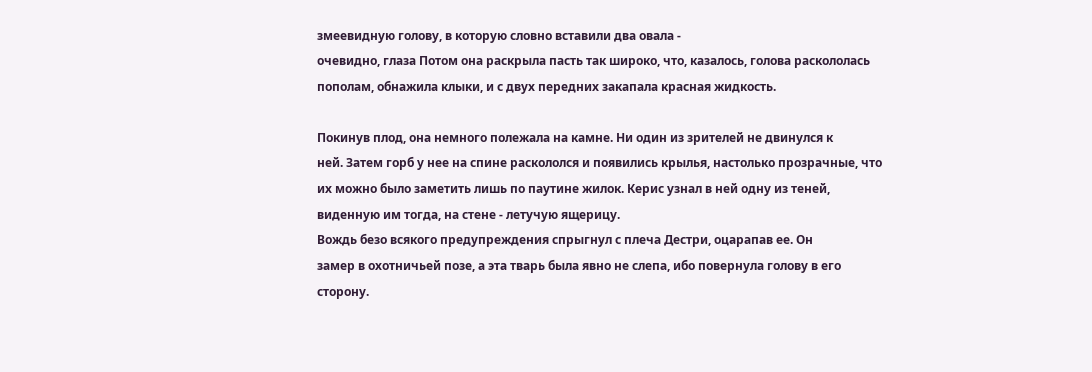змеевидную голову, в которую словно вставили два овала -
очевидно, глаза Потом она раскрыла пасть так широко, что, казалось, голова раскололась
пополам, обнажила клыки, и с двух передних закапала красная жидкость.

Покинув плод, она немного полежала на камне. Ни один из зрителей не двинулся к
ней. Затем горб у нее на спине раскололся и появились крылья, настолько прозрачные, что
их можно было заметить лишь по паутине жилок. Керис узнал в ней одну из теней,
виденную им тогда, на стене - летучую ящерицу.
Вождь безо всякого предупреждения спрыгнул с плеча Дестри, оцарапав ее. Он
замер в охотничьей позе, а эта тварь была явно не слепа, ибо повернула голову в его
сторону.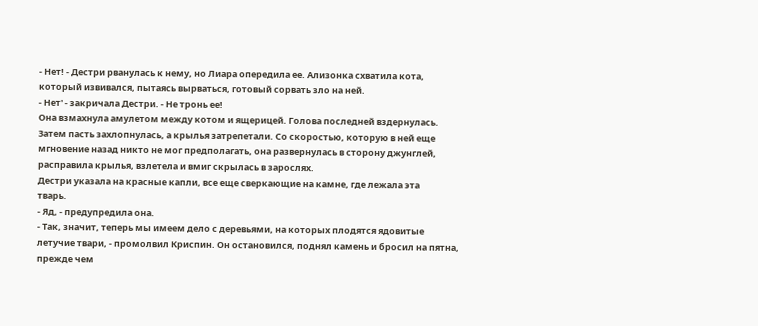- Нет! - Дестри рванулась к нему, но Лиара опередила ее. Ализонка схватила кота,
который извивался, пытаясь вырваться, готовый сорвать зло на ней.
- Нет' - закричала Дестри. - Не тронь ее!
Она взмахнула амулетом между котом и ящерицей. Голова последней вздернулась.
Затем пасть захлопнулась, а крылья затрепетали. Со скоростью, которую в ней еще
мгновение назад никто не мог предполагать, она развернулась в сторону джунглей,
расправила крылья, взлетела и вмиг скрылась в зарослях.
Дестри указала на красные капли, все еще сверкающие на камне, где лежала эта
тварь.
- Яд, - предупредила она.
- Так, значит, теперь мы имеем дело с деревьями, на которых плодятся ядовитые
летучие твари, - промолвил Криспин. Он остановился, поднял камень и бросил на пятна,
прежде чем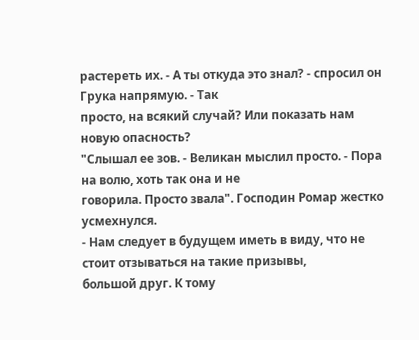растереть их. - А ты откуда это знал? - спросил он Грука напрямую. - Так
просто, на всякий случай? Или показать нам новую опасность?
"Слышал ее зов. - Великан мыслил просто. - Пора на волю, хоть так она и не
говорила. Просто звала". Господин Ромар жестко усмехнулся.
- Нам следует в будущем иметь в виду, что не стоит отзываться на такие призывы,
большой друг. К тому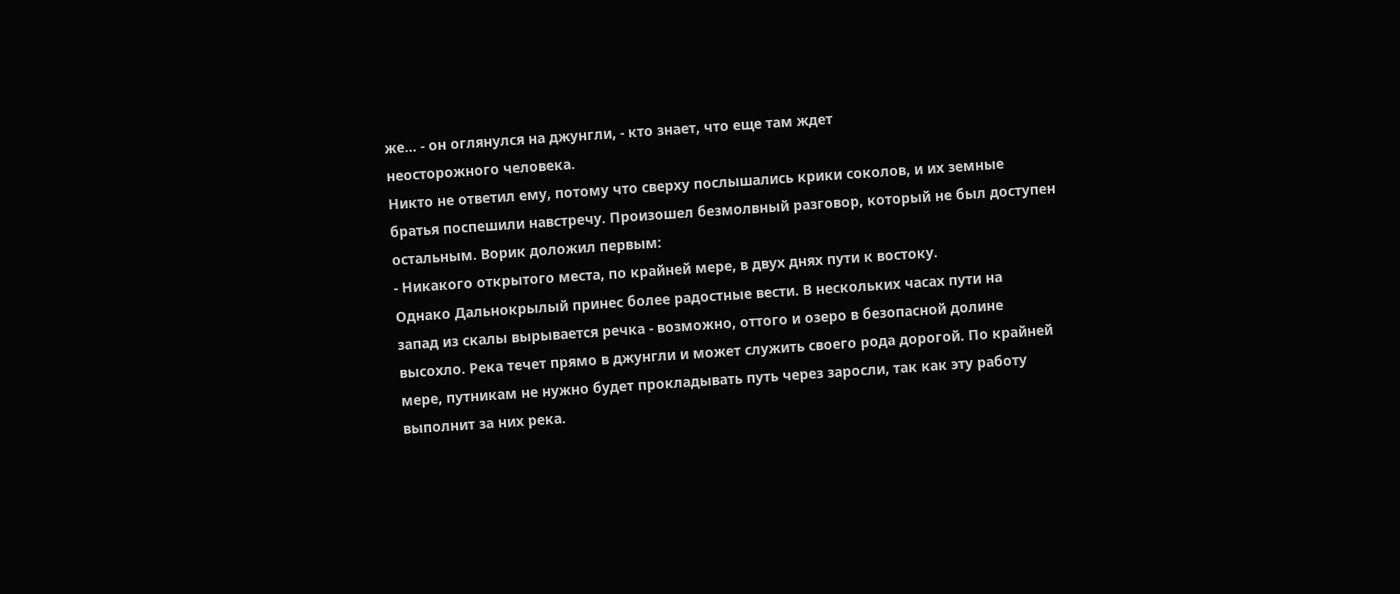же... - он оглянулся на джунгли, - кто знает, что еще там ждет
неосторожного человека.
Никто не ответил ему, потому что сверху послышались крики соколов, и их земные
братья поспешили навстречу. Произошел безмолвный разговор, который не был доступен
остальным. Ворик доложил первым:
- Никакого открытого места, по крайней мере, в двух днях пути к востоку.
Однако Дальнокрылый принес более радостные вести. В нескольких часах пути на
запад из скалы вырывается речка - возможно, оттого и озеро в безопасной долине
высохло. Река течет прямо в джунгли и может служить своего рода дорогой. По крайней
мере, путникам не нужно будет прокладывать путь через заросли, так как эту работу
выполнит за них река.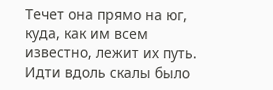Течет она прямо на юг, куда, как им всем известно, лежит их путь.
Идти вдоль скалы было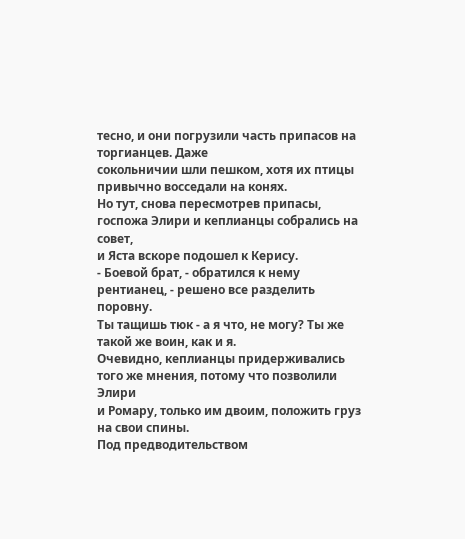тесно, и они погрузили часть припасов на торгианцев. Даже
сокольничии шли пешком, хотя их птицы привычно восседали на конях.
Но тут, снова пересмотрев припасы, госпожа Элири и кеплианцы собрались на совет,
и Яста вскоре подошел к Керису.
- Боевой брат, - обратился к нему рентианец, - решено все разделить поровну.
Ты тащишь тюк - а я что, не могу? Ты же такой же воин, как и я.
Очевидно, кеплианцы придерживались того же мнения, потому что позволили Элири
и Ромару, только им двоим, положить груз на свои спины.
Под предводительством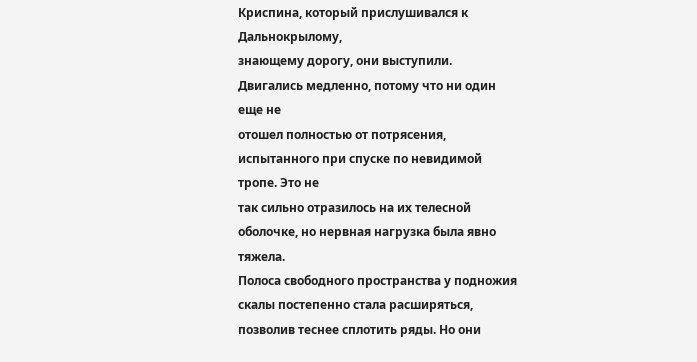Криспина, который прислушивался к Дальнокрылому,
знающему дорогу, они выступили. Двигались медленно, потому что ни один еще не
отошел полностью от потрясения, испытанного при спуске по невидимой тропе. Это не
так сильно отразилось на их телесной оболочке, но нервная нагрузка была явно тяжела.
Полоса свободного пространства у подножия скалы постепенно стала расширяться,
позволив теснее сплотить ряды. Но они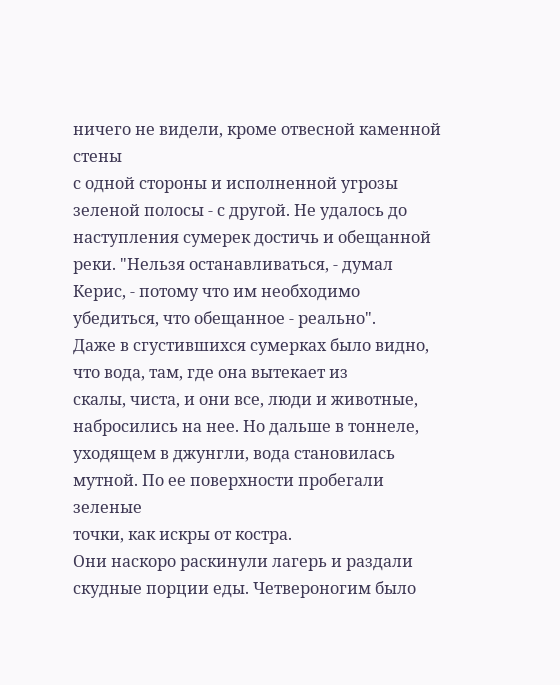ничего не видели, кроме отвесной каменной стены
с одной стороны и исполненной угрозы зеленой полосы - с другой. Не удалось до
наступления сумерек достичь и обещанной реки. "Нельзя останавливаться, - думал
Керис, - потому что им необходимо убедиться, что обещанное - реально".
Даже в сгустившихся сумерках было видно, что вода, там, где она вытекает из
скалы, чиста, и они все, люди и животные, набросились на нее. Но дальше в тоннеле,
уходящем в джунгли, вода становилась мутной. По ее поверхности пробегали зеленые
точки, как искры от костра.
Они наскоро раскинули лагерь и раздали скудные порции еды. Четвероногим было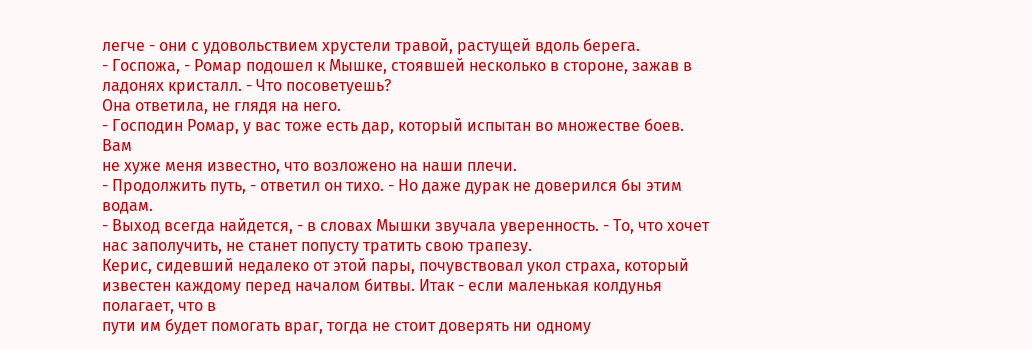легче - они с удовольствием хрустели травой, растущей вдоль берега.
- Госпожа, - Ромар подошел к Мышке, стоявшей несколько в стороне, зажав в
ладонях кристалл. - Что посоветуешь?
Она ответила, не глядя на него.
- Господин Ромар, у вас тоже есть дар, который испытан во множестве боев. Вам
не хуже меня известно, что возложено на наши плечи.
- Продолжить путь, - ответил он тихо. - Но даже дурак не доверился бы этим
водам.
- Выход всегда найдется, - в словах Мышки звучала уверенность. - То, что хочет
нас заполучить, не станет попусту тратить свою трапезу.
Керис, сидевший недалеко от этой пары, почувствовал укол страха, который
известен каждому перед началом битвы. Итак - если маленькая колдунья полагает, что в
пути им будет помогать враг, тогда не стоит доверять ни одному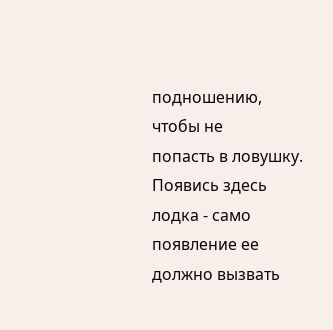подношению, чтобы не
попасть в ловушку. Появись здесь лодка - само появление ее должно вызвать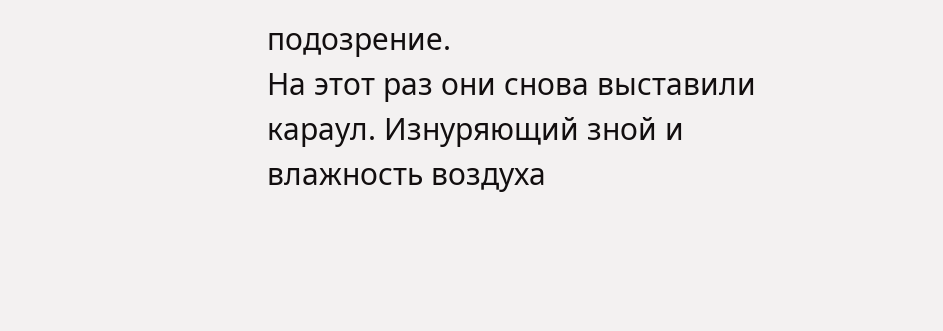подозрение.
На этот раз они снова выставили караул. Изнуряющий зной и влажность воздуха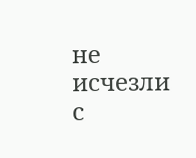не
исчезли с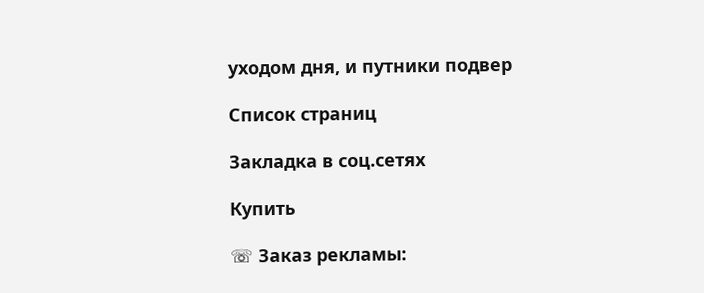уходом дня, и путники подвер

Список страниц

Закладка в соц.сетях

Купить

☏ Заказ рекламы: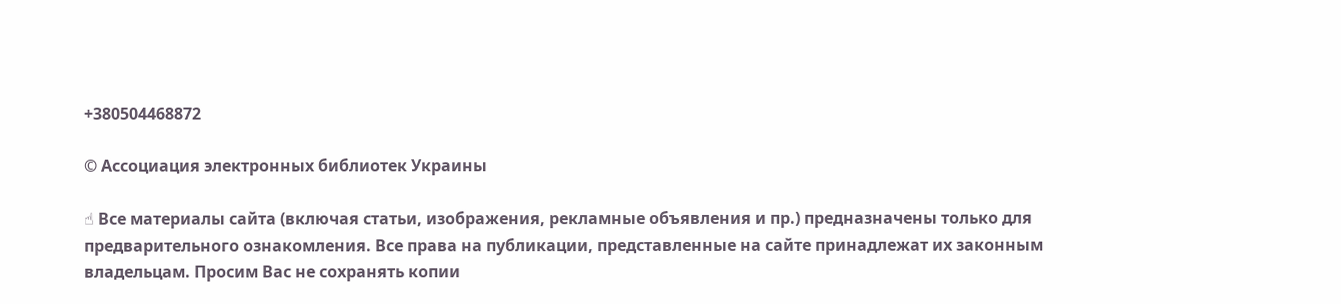+380504468872

© Ассоциация электронных библиотек Украины

☝ Все материалы сайта (включая статьи, изображения, рекламные объявления и пр.) предназначены только для предварительного ознакомления. Все права на публикации, представленные на сайте принадлежат их законным владельцам. Просим Вас не сохранять копии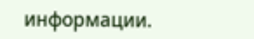информации.